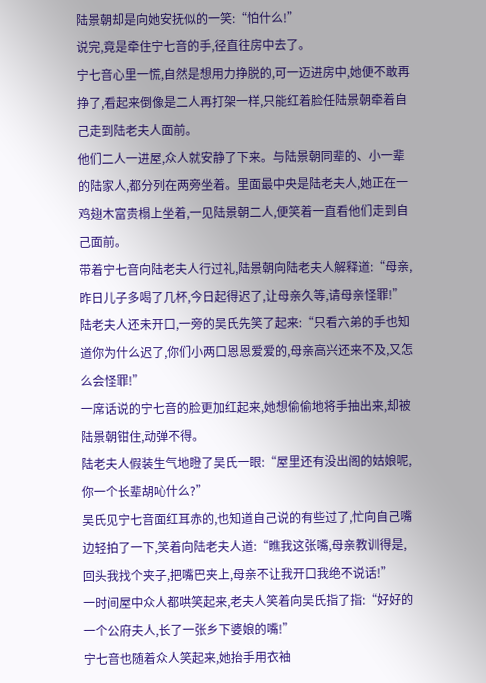陆景朝却是向她安抚似的一笑:“怕什么!”
说完,竟是牵住宁七音的手,径直往房中去了。
宁七音心里一慌,自然是想用力挣脱的,可一迈进房中,她便不敢再挣了,看起来倒像是二人再打架一样,只能红着脸任陆景朝牵着自己走到陆老夫人面前。
他们二人一进屋,众人就安静了下来。与陆景朝同辈的、小一辈的陆家人,都分列在两旁坐着。里面最中央是陆老夫人,她正在一鸡翅木富贵榻上坐着,一见陆景朝二人,便笑着一直看他们走到自己面前。
带着宁七音向陆老夫人行过礼,陆景朝向陆老夫人解释道:“母亲,昨日儿子多喝了几杯,今日起得迟了,让母亲久等,请母亲怪罪!”
陆老夫人还未开口,一旁的吴氏先笑了起来:“只看六弟的手也知道你为什么迟了,你们小两口恩恩爱爱的,母亲高兴还来不及,又怎么会怪罪!”
一席话说的宁七音的脸更加红起来,她想偷偷地将手抽出来,却被陆景朝钳住,动弹不得。
陆老夫人假装生气地瞪了吴氏一眼:“屋里还有没出阁的姑娘呢,你一个长辈胡吣什么?”
吴氏见宁七音面红耳赤的,也知道自己说的有些过了,忙向自己嘴边轻拍了一下,笑着向陆老夫人道:“瞧我这张嘴,母亲教训得是,回头我找个夹子,把嘴巴夹上,母亲不让我开口我绝不说话!”
一时间屋中众人都哄笑起来,老夫人笑着向吴氏指了指:“好好的一个公府夫人,长了一张乡下婆娘的嘴!”
宁七音也随着众人笑起来,她抬手用衣袖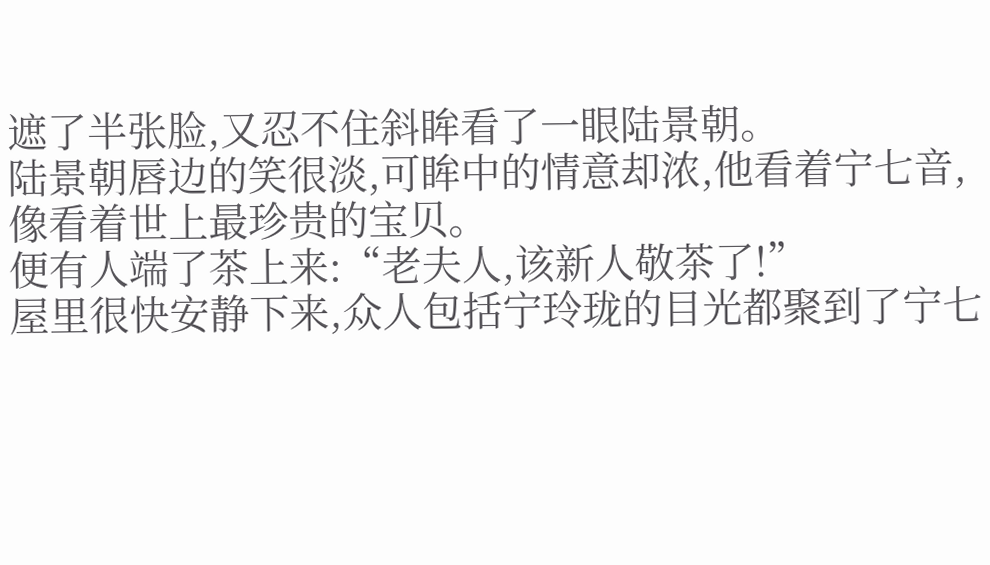遮了半张脸,又忍不住斜眸看了一眼陆景朝。
陆景朝唇边的笑很淡,可眸中的情意却浓,他看着宁七音,像看着世上最珍贵的宝贝。
便有人端了茶上来:“老夫人,该新人敬茶了!”
屋里很快安静下来,众人包括宁玲珑的目光都聚到了宁七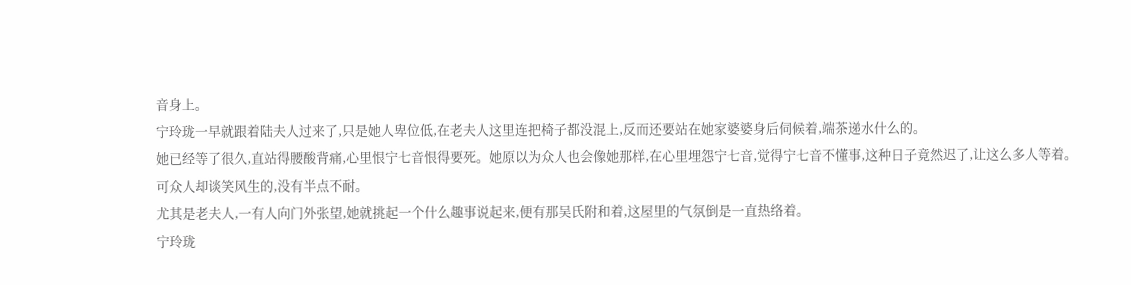音身上。
宁玲珑一早就跟着陆夫人过来了,只是她人卑位低,在老夫人这里连把椅子都没混上,反而还要站在她家婆婆身后伺候着,端茶递水什么的。
她已经等了很久,直站得腰酸背痛,心里恨宁七音恨得要死。她原以为众人也会像她那样,在心里埋怨宁七音,觉得宁七音不懂事,这种日子竟然迟了,让这么多人等着。
可众人却谈笑风生的,没有半点不耐。
尤其是老夫人,一有人向门外张望,她就挑起一个什么趣事说起来,便有那吴氏附和着,这屋里的气氛倒是一直热络着。
宁玲珑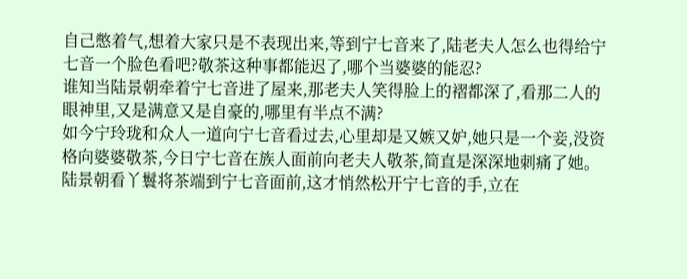自己憋着气,想着大家只是不表现出来,等到宁七音来了,陆老夫人怎么也得给宁七音一个脸色看吧?敬茶这种事都能迟了,哪个当婆婆的能忍?
谁知当陆景朝牵着宁七音进了屋来,那老夫人笑得脸上的褶都深了,看那二人的眼神里,又是满意又是自豪的,哪里有半点不满?
如今宁玲珑和众人一道向宁七音看过去,心里却是又嫉又妒,她只是一个妾,没资格向婆婆敬茶,今日宁七音在族人面前向老夫人敬茶,简直是深深地刺痛了她。
陆景朝看丫鬟将茶端到宁七音面前,这才悄然松开宁七音的手,立在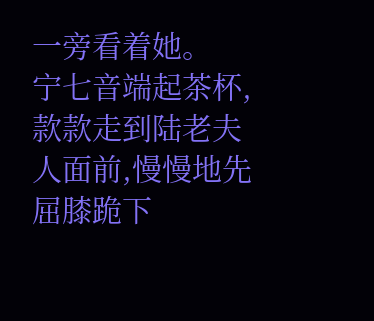一旁看着她。
宁七音端起茶杯,款款走到陆老夫人面前,慢慢地先屈膝跪下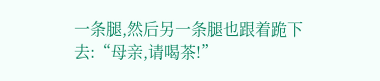一条腿,然后另一条腿也跟着跪下去:“母亲,请喝茶!”